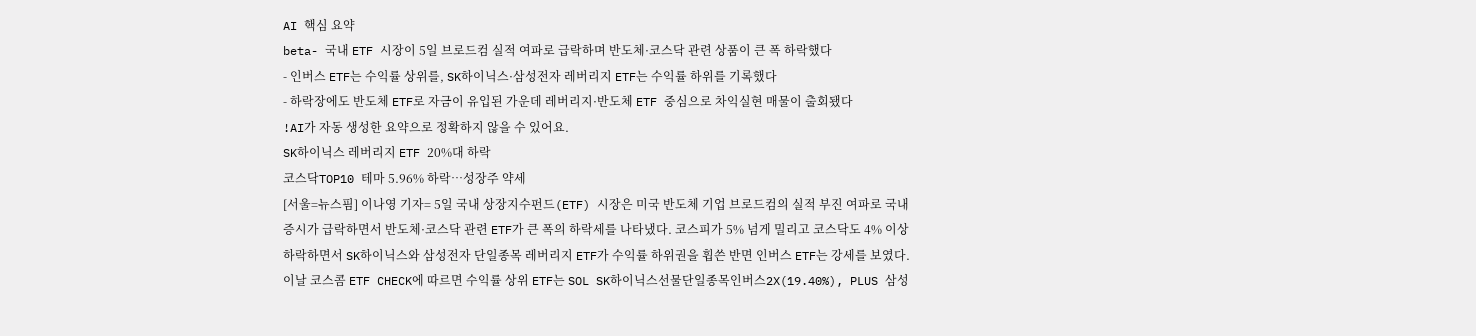AI 핵심 요약
beta- 국내 ETF 시장이 5일 브로드컴 실적 여파로 급락하며 반도체·코스닥 관련 상품이 큰 폭 하락했다
- 인버스 ETF는 수익률 상위를, SK하이닉스·삼성전자 레버리지 ETF는 수익률 하위를 기록했다
- 하락장에도 반도체 ETF로 자금이 유입된 가운데 레버리지·반도체 ETF 중심으로 차익실현 매물이 출회됐다
!AI가 자동 생성한 요약으로 정확하지 않을 수 있어요.
SK하이닉스 레버리지 ETF 20%대 하락
코스닥TOP10 테마 5.96% 하락…성장주 약세
[서울=뉴스핌] 이나영 기자= 5일 국내 상장지수펀드(ETF) 시장은 미국 반도체 기업 브로드컴의 실적 부진 여파로 국내 증시가 급락하면서 반도체·코스닥 관련 ETF가 큰 폭의 하락세를 나타냈다. 코스피가 5% 넘게 밀리고 코스닥도 4% 이상 하락하면서 SK하이닉스와 삼성전자 단일종목 레버리지 ETF가 수익률 하위권을 휩쓴 반면 인버스 ETF는 강세를 보였다.
이날 코스콤 ETF CHECK에 따르면 수익률 상위 ETF는 SOL SK하이닉스선물단일종목인버스2X(19.40%), PLUS 삼성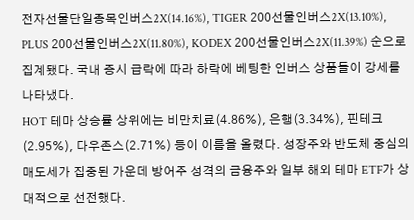전자선물단일종목인버스2X(14.16%), TIGER 200선물인버스2X(13.10%), PLUS 200선물인버스2X(11.80%), KODEX 200선물인버스2X(11.39%) 순으로 집계됐다. 국내 증시 급락에 따라 하락에 베팅한 인버스 상품들이 강세를 나타냈다.
HOT 테마 상승률 상위에는 비만치료(4.86%), 은행(3.34%), 핀테크(2.95%), 다우존스(2.71%) 등이 이름을 올렸다. 성장주와 반도체 중심의 매도세가 집중된 가운데 방어주 성격의 금융주와 일부 해외 테마 ETF가 상대적으로 선전했다.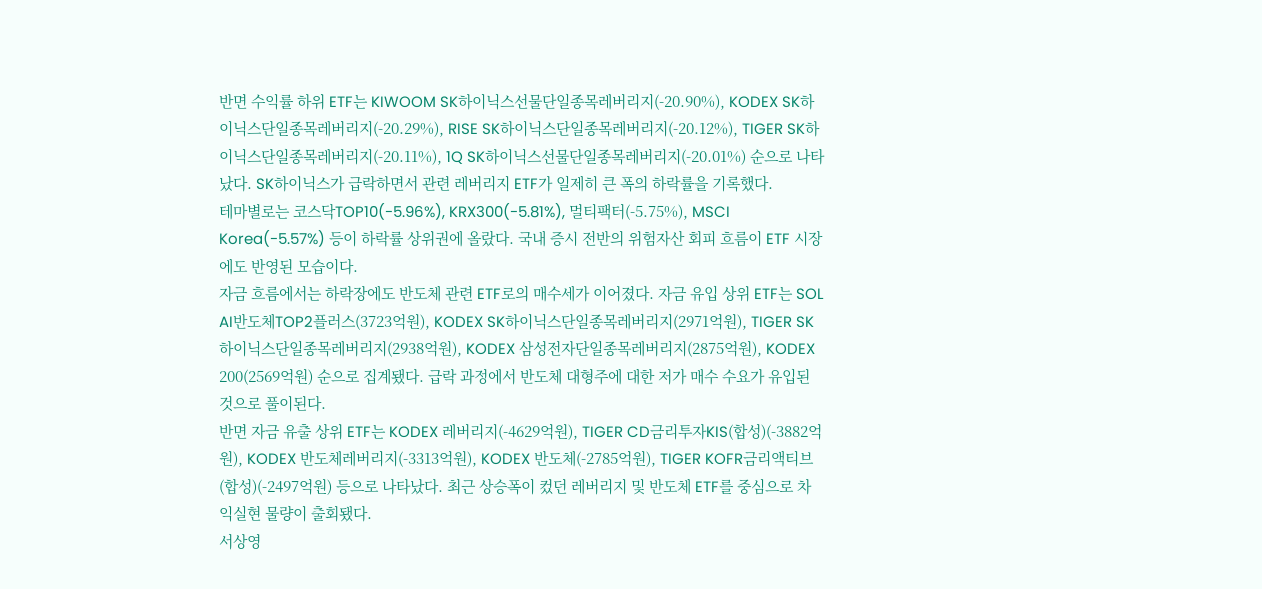반면 수익률 하위 ETF는 KIWOOM SK하이닉스선물단일종목레버리지(-20.90%), KODEX SK하이닉스단일종목레버리지(-20.29%), RISE SK하이닉스단일종목레버리지(-20.12%), TIGER SK하이닉스단일종목레버리지(-20.11%), 1Q SK하이닉스선물단일종목레버리지(-20.01%) 순으로 나타났다. SK하이닉스가 급락하면서 관련 레버리지 ETF가 일제히 큰 폭의 하락률을 기록했다.
테마별로는 코스닥TOP10(-5.96%), KRX300(-5.81%), 멀티팩터(-5.75%), MSCI Korea(-5.57%) 등이 하락률 상위권에 올랐다. 국내 증시 전반의 위험자산 회피 흐름이 ETF 시장에도 반영된 모습이다.
자금 흐름에서는 하락장에도 반도체 관련 ETF로의 매수세가 이어졌다. 자금 유입 상위 ETF는 SOL AI반도체TOP2플러스(3723억원), KODEX SK하이닉스단일종목레버리지(2971억원), TIGER SK하이닉스단일종목레버리지(2938억원), KODEX 삼성전자단일종목레버리지(2875억원), KODEX 200(2569억원) 순으로 집계됐다. 급락 과정에서 반도체 대형주에 대한 저가 매수 수요가 유입된 것으로 풀이된다.
반면 자금 유출 상위 ETF는 KODEX 레버리지(-4629억원), TIGER CD금리투자KIS(합성)(-3882억원), KODEX 반도체레버리지(-3313억원), KODEX 반도체(-2785억원), TIGER KOFR금리액티브(합성)(-2497억원) 등으로 나타났다. 최근 상승폭이 컸던 레버리지 및 반도체 ETF를 중심으로 차익실현 물량이 출회됐다.
서상영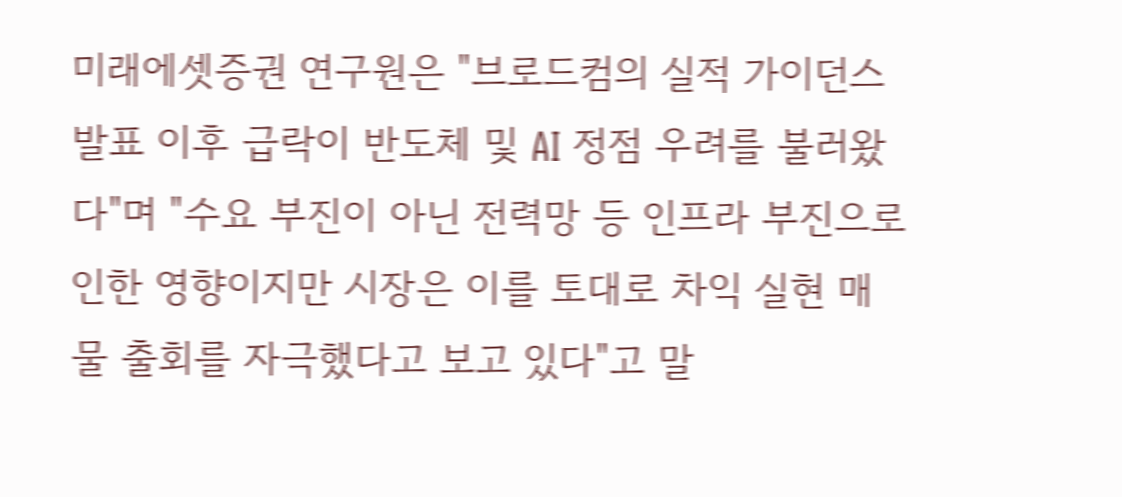미래에셋증권 연구원은 "브로드컴의 실적 가이던스 발표 이후 급락이 반도체 및 AI 정점 우려를 불러왔다"며 "수요 부진이 아닌 전력망 등 인프라 부진으로 인한 영향이지만 시장은 이를 토대로 차익 실현 매물 출회를 자극했다고 보고 있다"고 말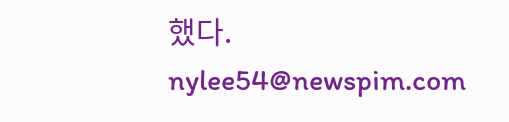했다.
nylee54@newspim.com